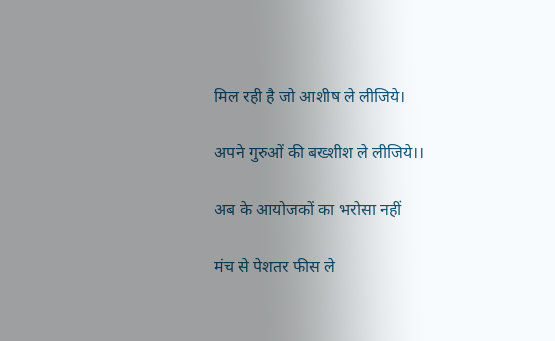मिल रही है जो आशीष ले लीजिये।

अपने गुरुओं की बख्शीश ले लीजिये।।

अब के आयोजकों का भरोसा नहीं

मंच से पेशतर फीस ले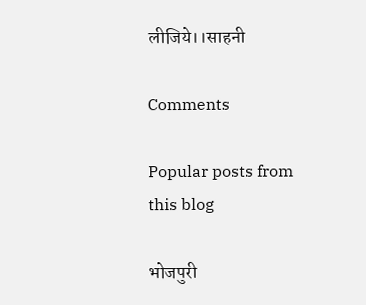लीजिये।।साहनी

Comments

Popular posts from this blog

भोजपुरी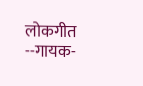लोकगीत --गायक-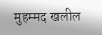मुहम्मद खलील